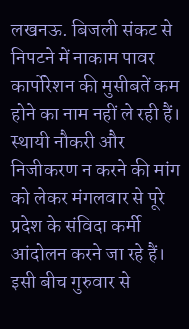लखनऊ. बिजली संकट से निपटने में नाकाम पावर कार्पोरेशन की मुसीबतें कम होने का नाम नहीं ले रही हैं। स्थायी नौकरी और निजीकरण न करने की मांग को लेकर मंगलवार से पूरे प्रदेश के संविदा कर्मी आंदोलन करने जा रहे हैं। इसी बीच गुरुवार से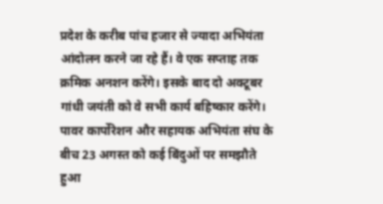प्रदेश के करीब पांच हजार से ज्यादा अभियंता आंदोलन करने जा रहे हैं। वे एक सप्ताह तक क्रमिक अनशन करेंगे। इसके बाद दो अक्टूबर गांधी जयंती को वे सभी कार्य बहिष्कार करेंगे।
पावर कार्पोरेशन और सहायक अभियंता संघ के बीच 23 अगस्त को कई बिंदुओं पर समझौते हुआ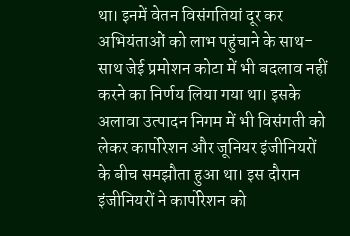था। इनमें वेतन विसंगतियां दूर कर अभियंताओं को लाभ पहुंचाने के साथ-साथ जेई प्रमोशन कोटा में भी बदलाव नहीं करने का निर्णय लिया गया था। इसके अलावा उत्पादन निगम में भी विसंगती को लेकर कार्पोरेशन और जूनियर इंजीनियरों के बीच समझौता हुआ था। इस दौरान इंजीनियरों ने कार्पोरेशन को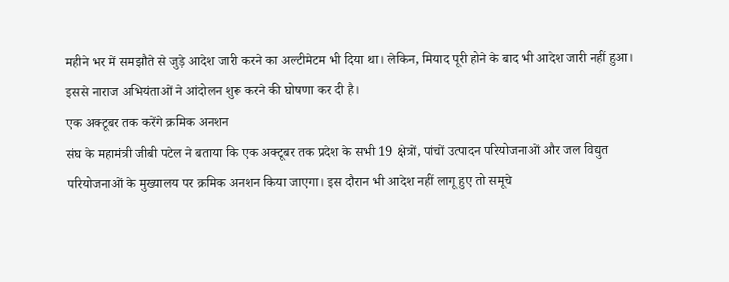महीने भर में समझौते से जुड़े आदेश जारी करने का अल्टीमेटम भी दिया था। लेकिन, मियाद पूरी होने के बाद भी आदेश जारी नहीं हुआ। इससे नाराज अभियंताओं ने आंदोलन शुरू करने की घोषणा कर दी है।
एक अक्टूबर तक करेंगे क्रमिक अनशन
संघ के महामंत्री जीबी पटेल ने बताया कि एक अक्टूबर तक प्रदेश के सभी 19 क्षेत्रों, पांचों उत्पादन परियोजनाओं और जल विद्युत परियोजनाओं के मुख्यालय पर क्रमिक अनशन किया जाएगा। इस दौरान भी आदेश नहीं लागू हुए तो समूचे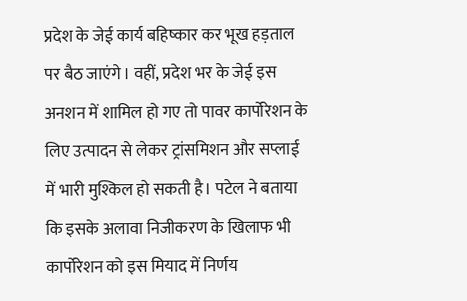प्रदेश के जेई कार्य बहिष्कार कर भूख हड़ताल पर बैठ जाएंगे। वहीं, प्रदेश भर के जेई इस अनशन में शामिल हो गए तो पावर कार्पोरेशन के लिए उत्पादन से लेकर ट्रांसमिशन और सप्लाई में भारी मुश्किल हो सकती है। पटेल ने बताया कि इसके अलावा निजीकरण के खिलाफ भी कार्पोरेशन को इस मियाद में निर्णय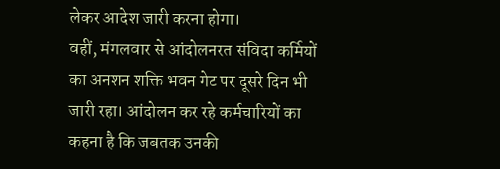लेकर आदेश जारी करना होगा।
वहीं, मंगलवार से आंदोलनरत संविदा कर्मियों का अनशन शक्ति भवन गेट पर दूसरे दिन भी जारी रहा। आंदोलन कर रहे कर्मचारियों का कहना है कि जबतक उनकी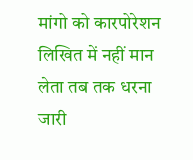मांगो को कारपोरेशन लिखित में नहीं मान लेता तब तक धरना जारी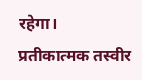रहेगा।
प्रतीकात्मक तस्वीर